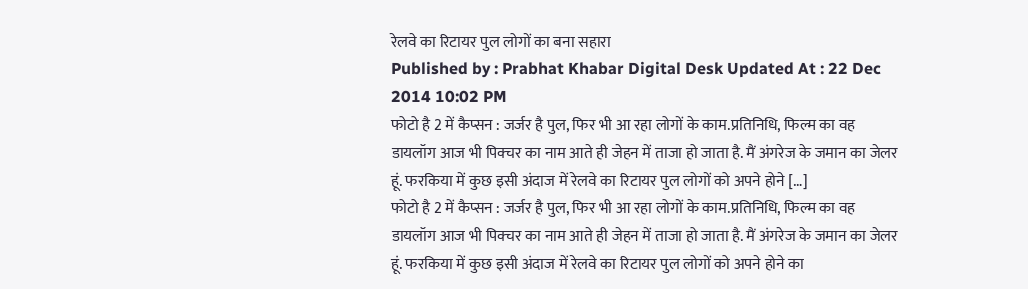रेलवे का रिटायर पुल लोगों का बना सहारा
Published by : Prabhat Khabar Digital Desk Updated At : 22 Dec 2014 10:02 PM
फोटो है 2 में कैप्सन : जर्जर है पुल, फिर भी आ रहा लोगों के काम.प्रतिनिधि, फिल्म का वह डायलॉग आज भी पिक्चर का नाम आते ही जेहन में ताजा हो जाता है. मैं अंगरेज के जमान का जेलर हूं. फरकिया में कुछ इसी अंदाज में रेलवे का रिटायर पुल लोगों को अपने होने […]
फोटो है 2 में कैप्सन : जर्जर है पुल, फिर भी आ रहा लोगों के काम.प्रतिनिधि, फिल्म का वह डायलॉग आज भी पिक्चर का नाम आते ही जेहन में ताजा हो जाता है. मैं अंगरेज के जमान का जेलर हूं. फरकिया में कुछ इसी अंदाज में रेलवे का रिटायर पुल लोगों को अपने होने का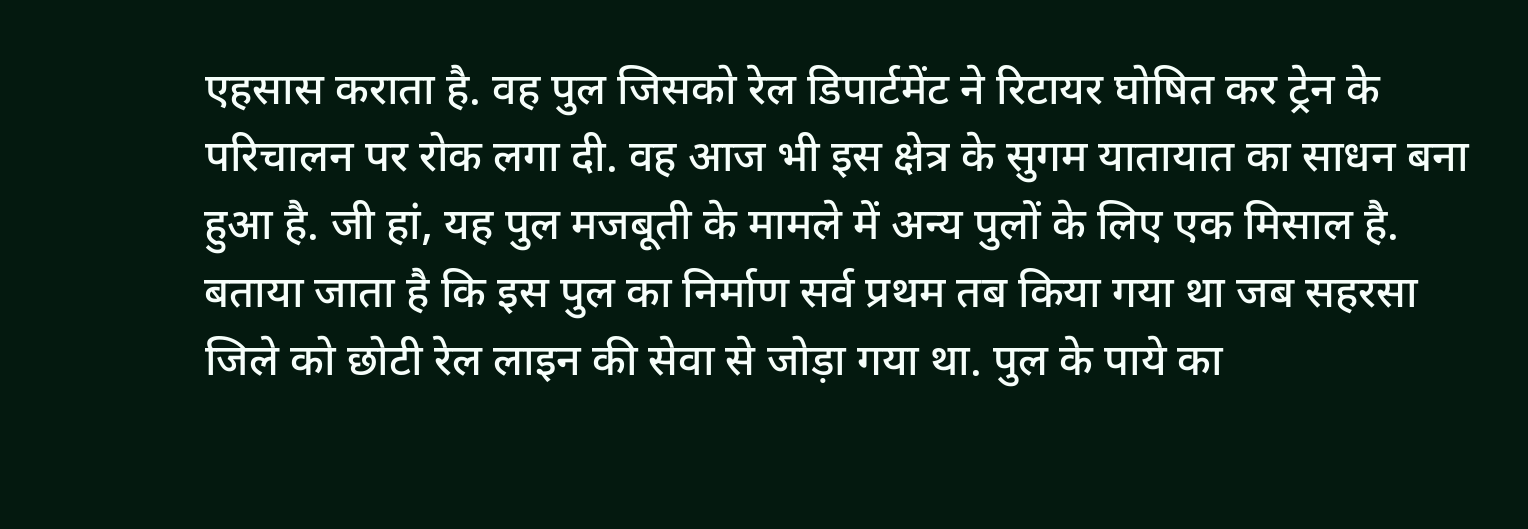एहसास कराता है. वह पुल जिसको रेल डिपार्टमेंट ने रिटायर घोषित कर ट्रेन के परिचालन पर रोक लगा दी. वह आज भी इस क्षेत्र के सुगम यातायात का साधन बना हुआ है. जी हां, यह पुल मजबूती के मामले में अन्य पुलों के लिए एक मिसाल है. बताया जाता है कि इस पुल का निर्माण सर्व प्रथम तब किया गया था जब सहरसा जिले को छोटी रेल लाइन की सेवा से जोड़ा गया था. पुल के पाये का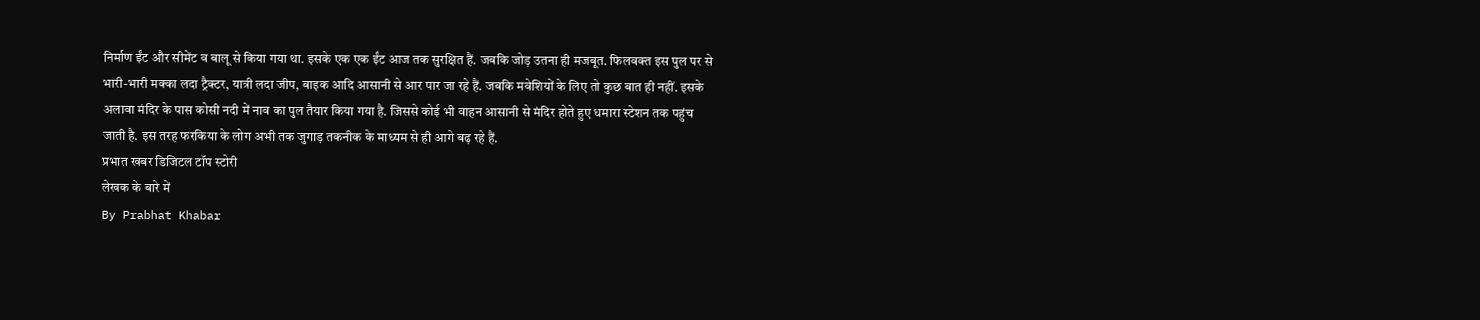निर्माण ईंट और सीमेंट व बालू से किया गया था. इसके एक एक ईंट आज तक सुरक्षित हैं. जबकि जोड़ उतना ही मजबूत. फिलवक्त इस पुल पर से भारी-भारी मक्का लदा ट्रैक्टर, यात्री लदा जीप, बाइक आदि आसानी से आर पार जा रहे हैं. जबकि मवेशियों के लिए तो कुछ बात ही नहीं. इसके अलावा मंदिर के पास कोसी नदी में नाव का पुल तैयार किया गया है. जिससे कोई भी वाहन आसानी से मंदिर होते हुए धमारा स्टेशन तक पहुंच जाती है. इस तरह फरकिया के लोग अभी तक जुगाड़ तकनीक के माध्यम से ही आगे बढ़ रहे हैं.
प्रभात खबर डिजिटल टॉप स्टोरी
लेखक के बारे में
By Prabhat Khabar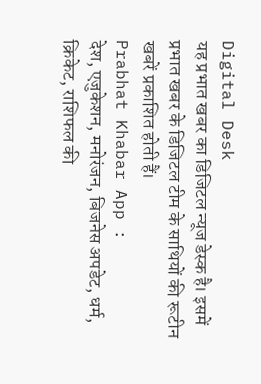Digital Desk
यह प्रभात खबर का डिजिटल न्यूज डेस्क है। इसमें प्रभात खबर के डिजिटल टीम के साथियों की रूटीन खबरें प्रकाशित होती हैं।
Prabhat Khabar App :
देश, एजुकेशन, मनोरंजन, बिजनेस अपडेट, धर्म, क्रिकेट, राशिफल की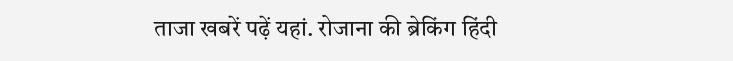ताजा खबरें पढ़ें यहां. रोजाना की ब्रेकिंग हिंदी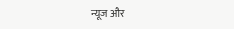न्यूज और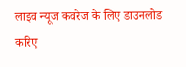लाइव न्यूज कवरेज के लिए डाउनलोड करिए